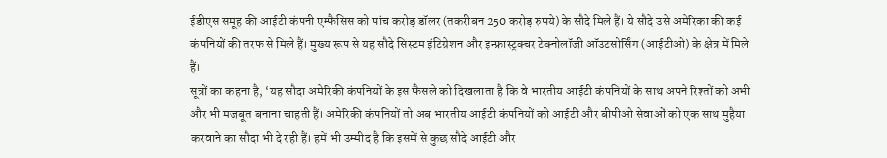ईडीएस समूह की आईटी कंपनी एम्फैसिस को पांच करोड़ डॉलर (तकरीबन 250 करोड़ रुपये) के सौदे मिले हैं। ये सौदे उसे अमेरिका की कई कंपनियों की तरफ से मिले हैं। मुख्य रूप से यह सौदे सिस्टम इंटिग्रेशन और इन्फ्रास्ट्रक्चर टेक्नोलॉजी ऑउटसोर्सिंग (आईटीओ) के क्षेत्र में मिले हैं।
सूत्रों का कहना है, ‘यह सौदा अमेरिकी कंपनियों के इस फैसले को दिखलाता है कि वे भारतीय आईटी कंपनियों के साथ अपने रिश्तों को अभी और भी मजबूत बनाना चाहती हैं। अमेरिकी कंपनियों तो अब भारतीय आईटी कंपनियों को आईटी और बीपीओ सेवाओं को एक साथ मुहैया करवाने का सौदा भी दे रही हैं। हमें भी उम्मीद है कि इसमें से कुछ सौदे आईटी और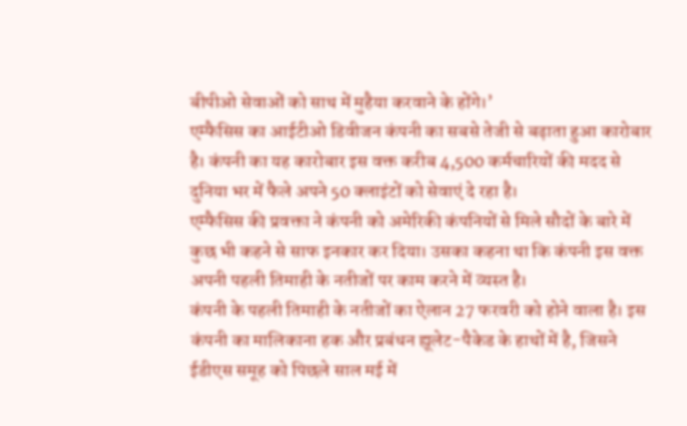बीपीओ सेवाओं को साथ में मुहैया करवाने के होंगे।’
एम्फैसिस का आईटीओ डिवीजन कंपनी का सबसे तेजी से बढ़ाता हुआ कारोबार है। कंपनी का यह कारोबार इस वक्त करीब 4,500 कर्मचारियों की मदद से दुनिया भर में फैले अपने 50 क्लाइंटों को सेवाएं दे रहा है।
एम्फैसिस की प्रवक्ता ने कंपनी को अमेरिकी कंपनियों से मिले सौदों के बारे में कुछ भी कहने से साफ इनकार कर दिया। उसका कहना था कि कंपनी इस वक्त अपनी पहली तिमाही के नतीजों पर काम करने में व्यस्त है।
कंपनी के पहली तिमाही के नतीजों का ऐलान 27 फरवरी को होने वाला है। इस कंपनी का मालिकाना हक और प्रबंधन ह्यूलेट-पैकेड के हाथों में है, जिसने ईडीएस समूह को पिछले साल मई में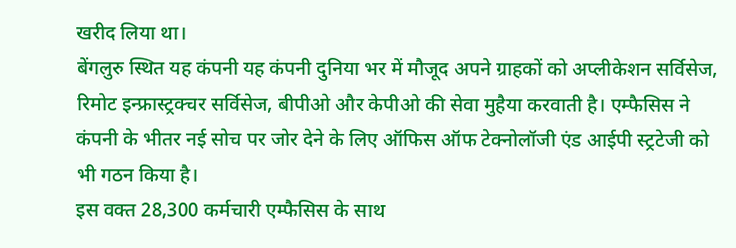खरीद लिया था।
बेंगलुरु स्थित यह कंपनी यह कंपनी दुनिया भर में मौजूद अपने ग्राहकों को अप्लीकेशन सर्विसेज, रिमोट इन्फ्रास्ट्रक्चर सर्विसेज, बीपीओ और केपीओ की सेवा मुहैया करवाती है। एम्फैसिस ने कंपनी के भीतर नई सोच पर जोर देने के लिए ऑफिस ऑफ टेक्नोलॉजी एंड आईपी स्ट्रटेजी को भी गठन किया है।
इस वक्त 28,300 कर्मचारी एम्फैसिस के साथ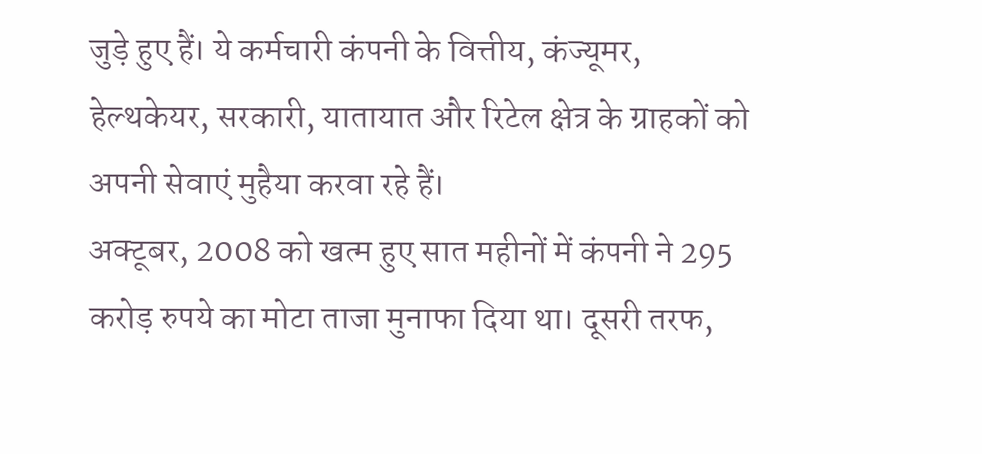जुड़े हुए हैं। ये कर्मचारी कंपनी के वित्तीय, कंज्यूमर, हेल्थकेयर, सरकारी, यातायात और रिटेल क्षेत्र के ग्राहकों को अपनी सेवाएं मुहैया करवा रहे हैं।
अक्टूबर, 2008 को खत्म हुए सात महीनों में कंपनी ने 295 करोड़ रुपये का मोटा ताजा मुनाफा दिया था। दूसरी तरफ,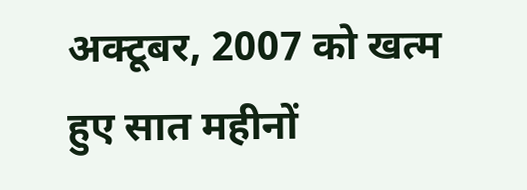अक्टूबर, 2007 को खत्म हुए सात महीनों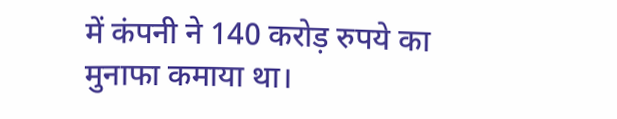में कंपनी ने 140 करोड़ रुपये का मुनाफा कमाया था।